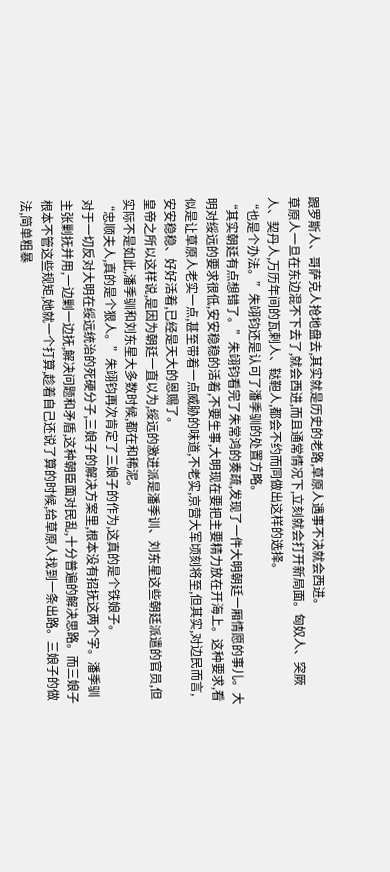跟罗斯人、哥萨克人抢地盘去,其实就是历史的老路,草原人遇事不决就会西进。
草原人一旦在东边混不下去了,就会西进,而且通常情况下,立刻就会打开新局面。匈奴人、突厥人、契丹人,万历年间的瓦剌人、鞑靼人,都会不约而同做出这样的选择。
“也是个办法。”朱翊钧还是认可了潘季驯的处置方略。
“其实朝廷有点想错了。”朱翊钧看完了朱常鸿的奏疏,发现了一件大明朝廷一厢情愿的事儿。大明对绥远的要求很低,安安稳稳的活着,不要生事,大明现在要把主要精力放在开海上。这种要求,看似是让草原人老实一点,甚至带着一点威胁的味道,不老实,京营大军顷刻将至,但其实,对边民而言,安安稳稳、好好活着,已经是天大的恩赐了。
皇帝之所以这样说,是因为朝廷一直以为,绥远的激进派是潘季训、刘东星这些朝廷派遣的官员,但实际不是如此,潘季驯和刘东星大多数时候,都在和稀泥。
“忠顺夫人,真的是个狠人。”朱翊钧再次肯定了三娘子的作为,这真的是个铁娘子。
对于一切反对大明在绥远统治的死硬分子,三娘子的解决方案里,根本没有招抚这两个字。潘季驯主张剿抚并用,一边剿一边抚,解决问题和矛盾,这种朝臣面对民乱,十分普遍的解决思路。而三娘子根本不管这些规矩,她就一个打算,趁着自己还说了算的时候,给草原人找到一条出路。三娘子的做法,简单粗暴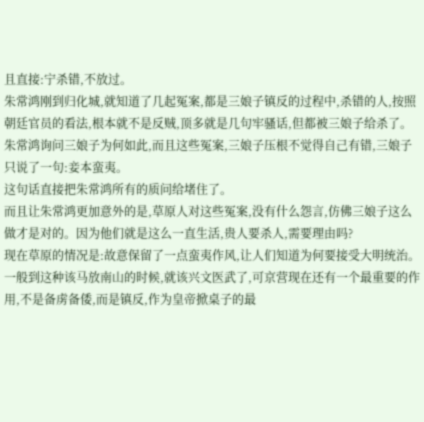且直接:宁杀错,不放过。
朱常鸿刚到归化城,就知道了几起冤案,都是三娘子镇反的过程中,杀错的人,按照朝廷官员的看法,根本就不是反贼,顶多就是几句牢骚话,但都被三娘子给杀了。
朱常鸿询问三娘子为何如此,而且这些冤案,三娘子压根不觉得自己有错,三娘子只说了一句:妾本蛮夷。
这句话直接把朱常鸿所有的质问给堵住了。
而且让朱常鸿更加意外的是,草原人对这些冤案,没有什么怨言,仿佛三娘子这么做才是对的。因为他们就是这么一直生活,贵人要杀人,需要理由吗?
现在草原的情况是:故意保留了一点蛮夷作风,让人们知道为何要接受大明统治。
一般到这种该马放南山的时候,就该兴文医武了,可京营现在还有一个最重要的作用,不是备虏备倭,而是镇反,作为皇帝掀桌子的最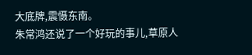大底牌,震慑东南。
朱常鸿还说了一个好玩的事儿,草原人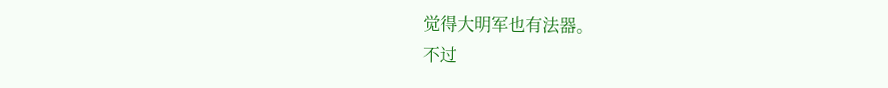觉得大明军也有法器。
不过